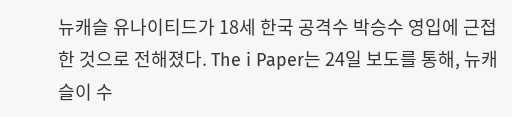뉴캐슬 유나이티드가 18세 한국 공격수 박승수 영입에 근접한 것으로 전해졌다. The i Paper는 24일 보도를 통해, 뉴캐슬이 수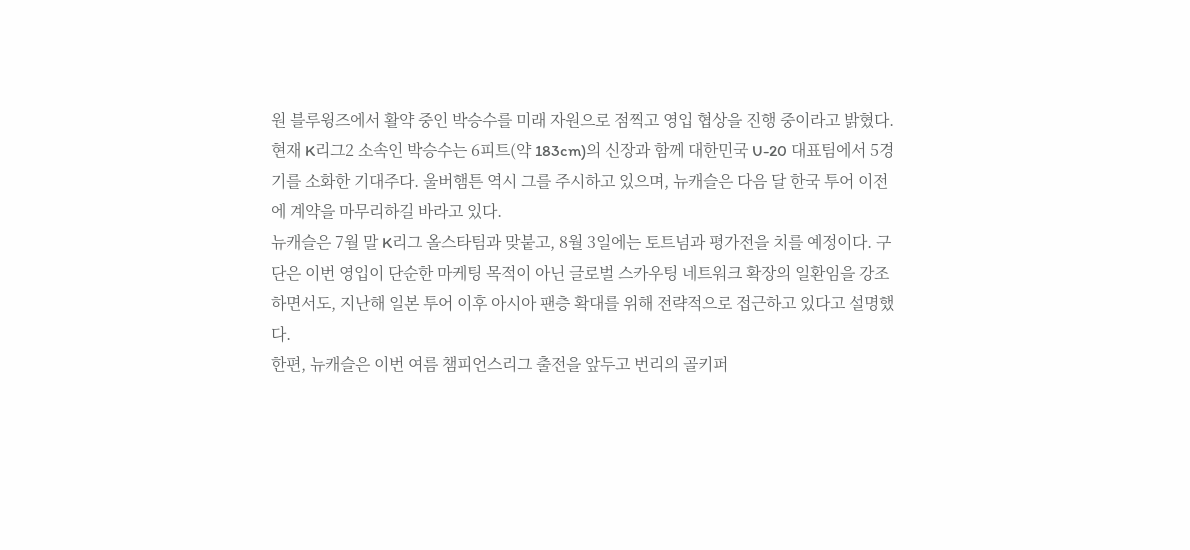원 블루윙즈에서 활약 중인 박승수를 미래 자원으로 점찍고 영입 협상을 진행 중이라고 밝혔다.
현재 K리그2 소속인 박승수는 6피트(약 183cm)의 신장과 함께 대한민국 U-20 대표팀에서 5경기를 소화한 기대주다. 울버햄튼 역시 그를 주시하고 있으며, 뉴캐슬은 다음 달 한국 투어 이전에 계약을 마무리하길 바라고 있다.
뉴캐슬은 7월 말 K리그 올스타팀과 맞붙고, 8월 3일에는 토트넘과 평가전을 치를 예정이다. 구단은 이번 영입이 단순한 마케팅 목적이 아닌 글로벌 스카우팅 네트워크 확장의 일환임을 강조하면서도, 지난해 일본 투어 이후 아시아 팬층 확대를 위해 전략적으로 접근하고 있다고 설명했다.
한편, 뉴캐슬은 이번 여름 챔피언스리그 출전을 앞두고 번리의 골키퍼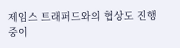제임스 트래퍼드와의 협상도 진행 중이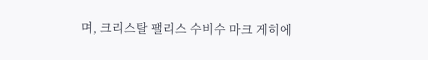며, 크리스탈 팰리스 수비수 마크 게히에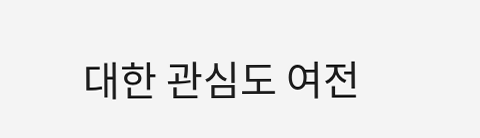대한 관심도 여전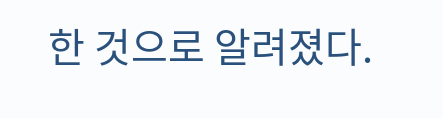한 것으로 알려졌다.